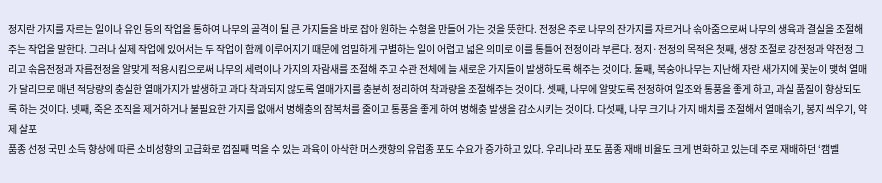정지란 가지를 자르는 일이나 유인 등의 작업을 통하여 나무의 골격이 될 큰 가지들을 바로 잡아 원하는 수형을 만들어 가는 것을 뜻한다. 전정은 주로 나무의 잔가지를 자르거나 솎아줌으로써 나무의 생육과 결실을 조절해 주는 작업을 말한다. 그러나 실제 작업에 있어서는 두 작업이 함께 이루어지기 때문에 엄밀하게 구별하는 일이 어렵고 넓은 의미로 이를 통틀어 전정이라 부른다. 정지·전정의 목적은 첫째, 생장 조절로 강전정과 약전정 그리고 솎음전정과 자름전정을 알맞게 적용시킴으로써 나무의 세력이나 가지의 자람새를 조절해 주고 수관 전체에 늘 새로운 가지들이 발생하도록 해주는 것이다. 둘째, 복숭아나무는 지난해 자란 새가지에 꽃눈이 맺혀 열매가 달리므로 매년 적당량의 충실한 열매가지가 발생하고 과다 착과되지 않도록 열매가지를 충분히 정리하여 착과량을 조절해주는 것이다. 셋째, 나무에 알맞도록 전정하여 일조와 통풍을 좋게 하고, 과실 품질이 향상되도록 하는 것이다. 넷째, 죽은 조직을 제거하거나 불필요한 가지를 없애서 병해충의 잠복처를 줄이고 통풍을 좋게 하여 병해충 발생을 감소시키는 것이다. 다섯째, 나무 크기나 가지 배치를 조절해서 열매솎기, 봉지 씌우기, 약제 살포
품종 선정 국민 소득 향상에 따른 소비성향의 고급화로 껍질째 먹을 수 있는 과육이 아삭한 머스캣향의 유럽종 포도 수요가 증가하고 있다. 우리나라 포도 품종 재배 비율도 크게 변화하고 있는데 주로 재배하던 ‘캠벨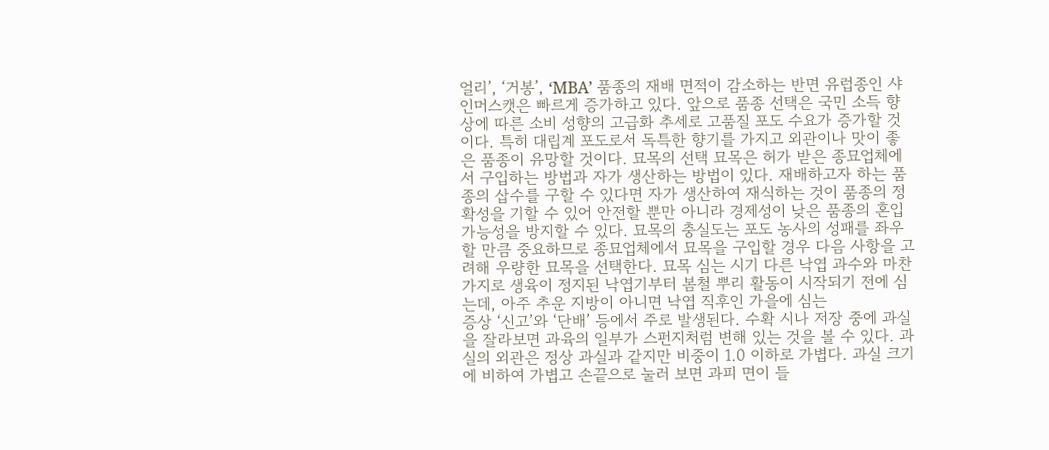얼리’, ‘거봉’, ‘MBA’ 품종의 재배 면적이 감소하는 반면 유럽종인 샤인머스캣은 빠르게 증가하고 있다. 앞으로 품종 선택은 국민 소득 향상에 따른 소비 성향의 고급화 추세로 고품질 포도 수요가 증가할 것이다. 특히 대립계 포도로서 독특한 향기를 가지고 외관이나 맛이 좋은 품종이 유망할 것이다. 묘목의 선택 묘목은 허가 받은 종묘업체에서 구입하는 방법과 자가 생산하는 방법이 있다. 재배하고자 하는 품종의 삽수를 구할 수 있다면 자가 생산하여 재식하는 것이 품종의 정확성을 기할 수 있어 안전할 뿐만 아니라 경제성이 낮은 품종의 혼입 가능성을 방지할 수 있다. 묘목의 충실도는 포도 농사의 성패를 좌우할 만큼 중요하므로 종묘업체에서 묘목을 구입할 경우 다음 사항을 고려해 우량한 묘목을 선택한다. 묘목 심는 시기 다른 낙엽 과수와 마찬가지로 생육이 정지된 낙엽기부터 봄철 뿌리 활동이 시작되기 전에 심는데, 아주 추운 지방이 아니면 낙엽 직후인 가을에 심는
증상 ‘신고’와 ‘단배’ 등에서 주로 발생된다. 수확 시나 저장 중에 과실을 잘라보면 과육의 일부가 스펀지처럼 변해 있는 것을 볼 수 있다. 과실의 외관은 정상 과실과 같지만 비중이 1.0 이하로 가볍다. 과실 크기에 비하여 가볍고 손끝으로 눌러 보면 과피 면이 들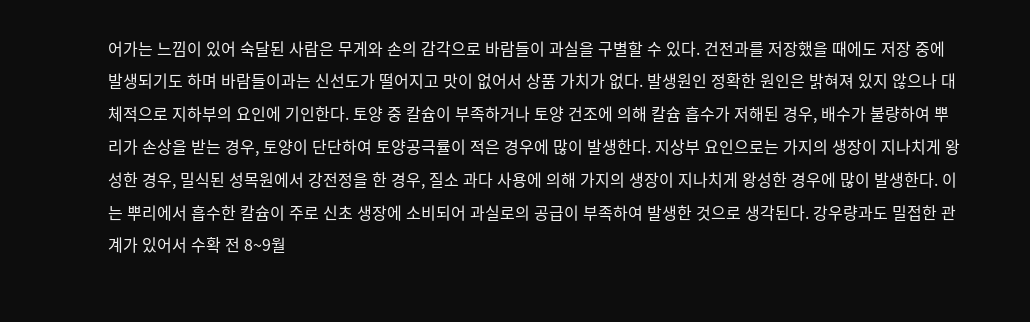어가는 느낌이 있어 숙달된 사람은 무게와 손의 감각으로 바람들이 과실을 구별할 수 있다. 건전과를 저장했을 때에도 저장 중에 발생되기도 하며 바람들이과는 신선도가 떨어지고 맛이 없어서 상품 가치가 없다. 발생원인 정확한 원인은 밝혀져 있지 않으나 대체적으로 지하부의 요인에 기인한다. 토양 중 칼슘이 부족하거나 토양 건조에 의해 칼슘 흡수가 저해된 경우, 배수가 불량하여 뿌리가 손상을 받는 경우, 토양이 단단하여 토양공극률이 적은 경우에 많이 발생한다. 지상부 요인으로는 가지의 생장이 지나치게 왕성한 경우, 밀식된 성목원에서 강전정을 한 경우, 질소 과다 사용에 의해 가지의 생장이 지나치게 왕성한 경우에 많이 발생한다. 이는 뿌리에서 흡수한 칼슘이 주로 신초 생장에 소비되어 과실로의 공급이 부족하여 발생한 것으로 생각된다. 강우량과도 밀접한 관계가 있어서 수확 전 8~9월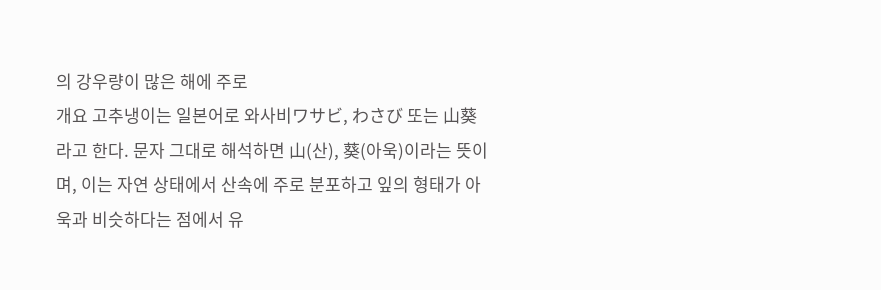의 강우량이 많은 해에 주로
개요 고추냉이는 일본어로 와사비ワサビ, わさび 또는 山葵라고 한다. 문자 그대로 해석하면 山(산), 葵(아욱)이라는 뜻이며, 이는 자연 상태에서 산속에 주로 분포하고 잎의 형태가 아욱과 비슷하다는 점에서 유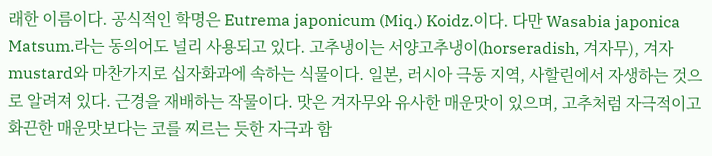래한 이름이다. 공식적인 학명은 Eutrema japonicum (Miq.) Koidz.이다. 다만 Wasabia japonica Matsum.라는 동의어도 널리 사용되고 있다. 고추냉이는 서양고추냉이(horseradish, 겨자무), 겨자mustard와 마찬가지로 십자화과에 속하는 식물이다. 일본, 러시아 극동 지역, 사할린에서 자생하는 것으로 알려져 있다. 근경을 재배하는 작물이다. 맛은 겨자무와 유사한 매운맛이 있으며, 고추처럼 자극적이고 화끈한 매운맛보다는 코를 찌르는 듯한 자극과 함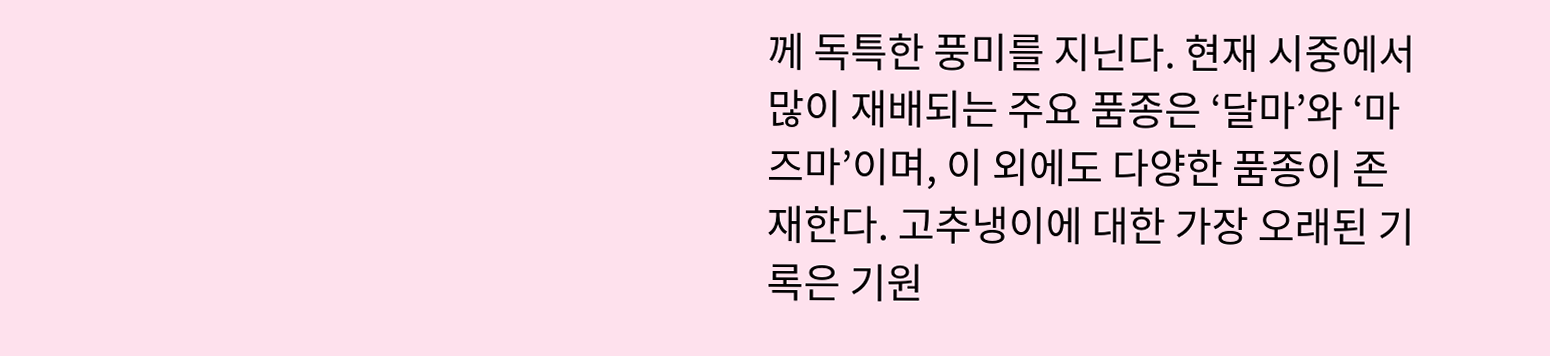께 독특한 풍미를 지닌다. 현재 시중에서 많이 재배되는 주요 품종은 ‘달마’와 ‘마즈마’이며, 이 외에도 다양한 품종이 존재한다. 고추냉이에 대한 가장 오래된 기록은 기원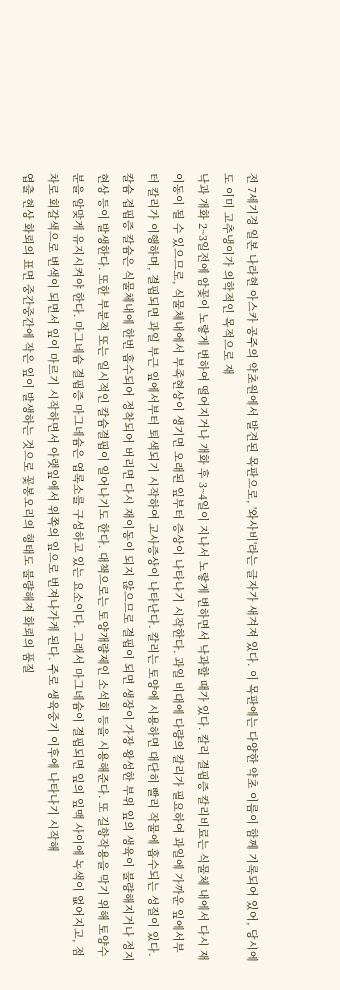전 7세기경 일본 나라현 아스카 공주의 약초원에서 발견된 목판으로, '와사비'라는 글자가 새겨져 있다. 이 목판에는 다양한 약초 이름이 함께 기록되어 있어, 당시에도 이미 고추냉이가 의학적인 목적으로 재
낙과 개화 2~3일전에 암꽃이 노랗게 변하여 떨어지거나 개화 후 3~4일이 지나서 노랗게 변하면서 낙과할 때가 있다. 칼리 결핍증 칼리비료는 식물체 내에서 다시 재이동이 될 수 있으므로, 식물체내에서 부족현상이 생기면 오래된 잎부터 증상이 나타나기 시작한다. 과일 비대에 다량의 칼리가 필요하여 과일에 가까운 잎에서부터 칼리가 이행하며, 결핍되면 과일 부근 잎에서부터 퇴색되기 시작하여 고사증상이 나타난다. 칼리는 토양에 시용하면 대단히 빨리 작물에 흡수되는 성질이 있다. 칼슘 겹핍증 칼슘은 식물체내에 한번 흡수되어 정착되어 버리면 다시 재이동이 되지 않으므로 결핍이 되면 생장이 가장 왕성한 부위 잎의 생육이 불량해지거나 정지현상 등이 발생한다. 또한 부분적 또는 일시적인 칼슘결핍이 일어나기도 한다. 대책으로는 토양개량제인 소석회 등을 시용해준다. 또 길항작용을 막기 위해 토양수분을 알맞게 유지시켜야 한다. 마그네슘 결핍증 마그네슘은 엽록소를 구성하고 있는 요소이다. 그래서 마그네슘이 결핍되면 잎의 잎맥 사이에 녹색이 없어지고, 점차로 회갈색으로 변색이 되면서 잎이 마르기 시작하면서 아랫잎에서 위쪽의 잎으로 번져나가게 된다. 주로 생육중기 이후에 나타나기 시작해
엽출 현상 화뢰의 표면 중간중간에 작은 잎이 발생하는 것으로 꽃봉오리의 형태도 불량해져 화뢰의 품질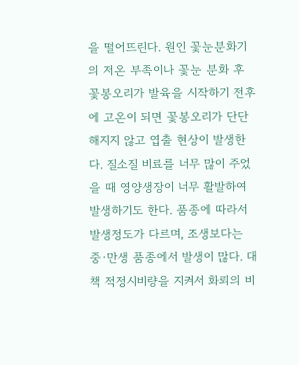을 떨어뜨린다. 원인 꽃눈분화기의 저온 부족이나 꽃눈 분화 후 꽃봉오리가 발육을 시작하기 전후에 고온이 되면 꽃봉오리가 단단해지지 않고 엽출 현상이 발생한다. 질소질 비료를 너무 많이 주었을 때 영양생장이 너무 활발하여 발생하기도 한다. 품종에 따라서 발생정도가 다르며, 조생보다는 중·만생 품종에서 발생이 많다. 대책 적정시비량을 지켜서 화뢰의 비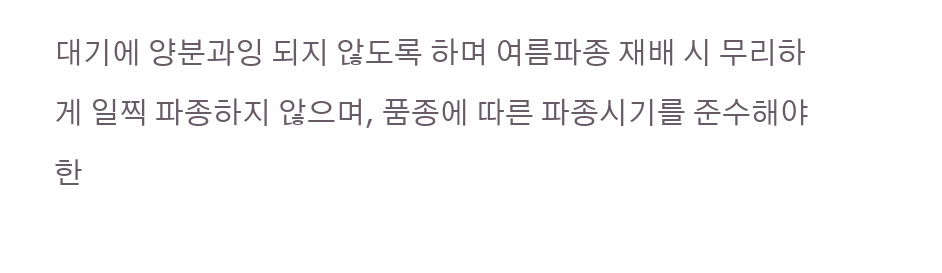대기에 양분과잉 되지 않도록 하며 여름파종 재배 시 무리하게 일찍 파종하지 않으며, 품종에 따른 파종시기를 준수해야 한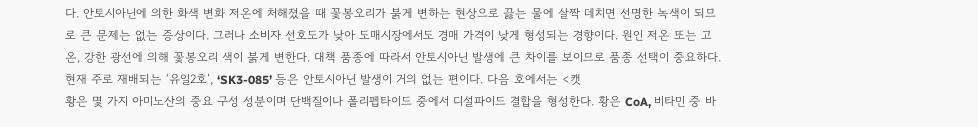다. 안토시아닌에 의한 화색 변화 저온에 처해졌을 때 꽃봉오리가 붉게 변하는 현상으로 끓는 물에 살짝 데치면 선명한 녹색이 되므로 큰 문제는 없는 증상이다. 그러나 소비자 선호도가 낮아 도매시장에서도 경매 가격이 낮게 형성되는 경향이다. 원인 저온 또는 고온, 강한 광선에 의해 꽃봉오리 색이 붉게 변한다. 대책 품종에 따라서 안토시아닌 발생에 큰 차이를 보이므로 품종 선택이 중요하다. 현재 주로 재배되는 ‘유일2호’, ‘SK3-085’ 등은 안토시아닌 발생이 거의 없는 편이다. 다음 호에서는 <캣
황은 몇 가지 아미노산의 중요 구성 성분이며 단백질이나 폴리펩타이드 중에서 디설파이드 결합을 형성한다. 황은 CoA, 비타민 중 바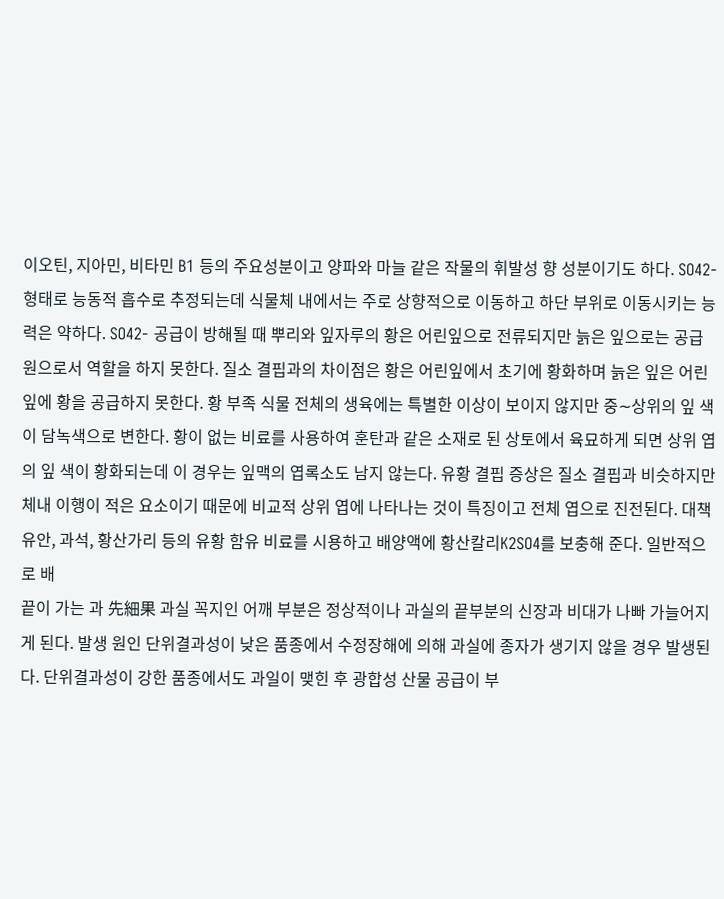이오틴, 지아민, 비타민 B1 등의 주요성분이고 양파와 마늘 같은 작물의 휘발성 향 성분이기도 하다. SO42- 형태로 능동적 흡수로 추정되는데 식물체 내에서는 주로 상향적으로 이동하고 하단 부위로 이동시키는 능력은 약하다. SO42- 공급이 방해될 때 뿌리와 잎자루의 황은 어린잎으로 전류되지만 늙은 잎으로는 공급원으로서 역할을 하지 못한다. 질소 결핍과의 차이점은 황은 어린잎에서 초기에 황화하며 늙은 잎은 어린잎에 황을 공급하지 못한다. 황 부족 식물 전체의 생육에는 특별한 이상이 보이지 않지만 중∼상위의 잎 색이 담녹색으로 변한다. 황이 없는 비료를 사용하여 훈탄과 같은 소재로 된 상토에서 육묘하게 되면 상위 엽의 잎 색이 황화되는데 이 경우는 잎맥의 엽록소도 남지 않는다. 유황 결핍 증상은 질소 결핍과 비슷하지만 체내 이행이 적은 요소이기 때문에 비교적 상위 엽에 나타나는 것이 특징이고 전체 엽으로 진전된다. 대책 유안, 과석, 황산가리 등의 유황 함유 비료를 시용하고 배양액에 황산칼리K2SO4를 보충해 준다. 일반적으로 배
끝이 가는 과 先細果 과실 꼭지인 어깨 부분은 정상적이나 과실의 끝부분의 신장과 비대가 나빠 가늘어지게 된다. 발생 원인 단위결과성이 낮은 품종에서 수정장해에 의해 과실에 종자가 생기지 않을 경우 발생된다. 단위결과성이 강한 품종에서도 과일이 맺힌 후 광합성 산물 공급이 부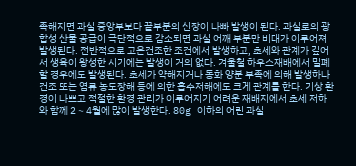족해지면 과실 중앙부보다 끝부분의 신장이 나빠 발생이 된다. 과실로의 광합성 산물 공급이 극단적으로 감소되면 과실 어깨 부분만 비대가 이루어져 발생된다. 전반적으로 고온건조한 조건에서 발생하고, 초세와 관계가 깊어서 생육이 왕성한 시기에는 발생이 거의 없다. 겨울철 하우스재배에서 밀폐할 경우에도 발생된다. 초세가 약해지거나 동화 양분 부족에 의해 발생하나 건조 또는 염류 농도장해 등에 의한 흡수저해에도 크게 관계를 한다. 기상 환경이 나쁘고 적절한 환경 관리가 이루어지기 어려운 재배지에서 초세 저하와 함께 2∼4월에 많이 발생한다. 80g 이하의 어린 과실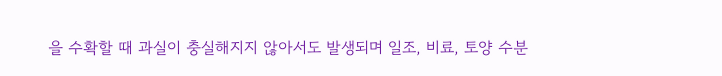을 수확할 때 과실이 충실해지지 않아서도 발생되며 일조, 비료, 토양 수분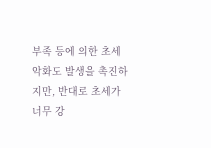부족 등에 의한 초세 악화도 발생을 촉진하지만, 반대로 초세가 너무 강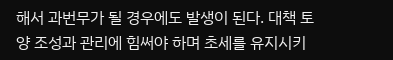해서 과번무가 될 경우에도 발생이 된다. 대책 토양 조성과 관리에 힘써야 하며 초세를 유지시키